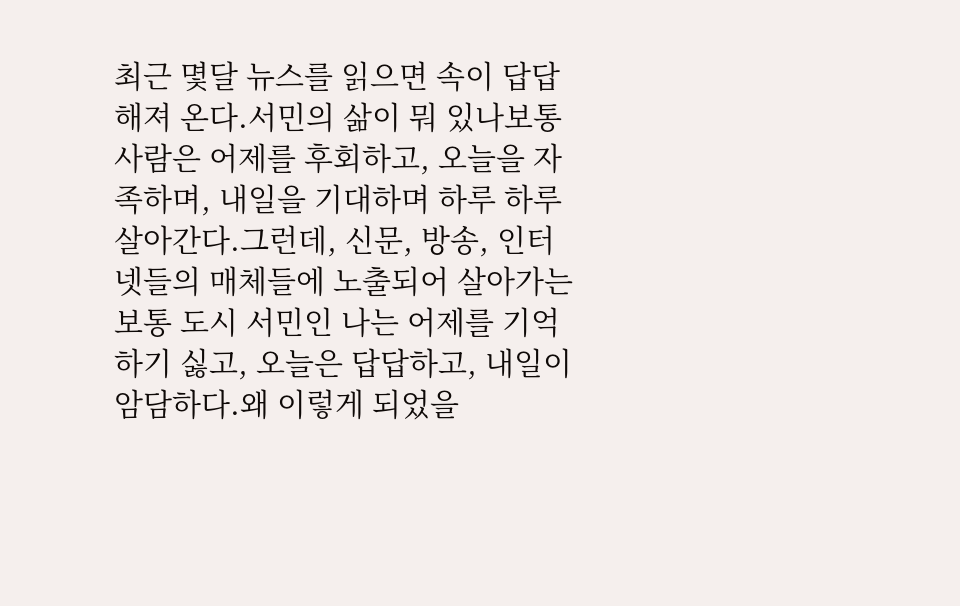최근 몇달 뉴스를 읽으면 속이 답답해져 온다.서민의 삶이 뭐 있나보통사람은 어제를 후회하고, 오늘을 자족하며, 내일을 기대하며 하루 하루 살아간다.그런데, 신문, 방송, 인터넷들의 매체들에 노출되어 살아가는 보통 도시 서민인 나는 어제를 기억하기 싫고, 오늘은 답답하고, 내일이 암담하다.왜 이렇게 되었을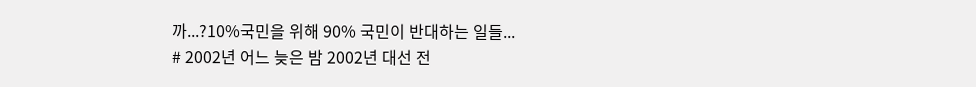까...?10%국민을 위해 90% 국민이 반대하는 일들...
# 2002년 어느 늦은 밤 2002년 대선 전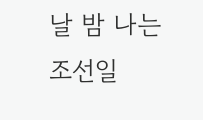날 밤 나는 조선일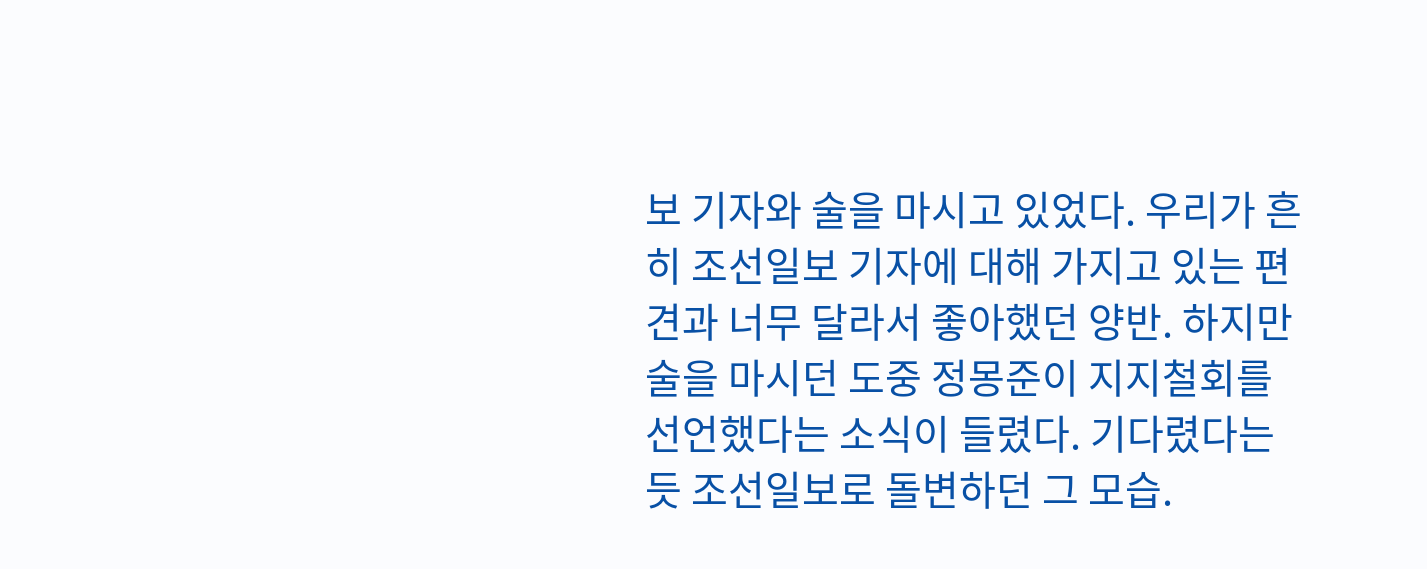보 기자와 술을 마시고 있었다. 우리가 흔히 조선일보 기자에 대해 가지고 있는 편견과 너무 달라서 좋아했던 양반. 하지만 술을 마시던 도중 정몽준이 지지철회를 선언했다는 소식이 들렸다. 기다렸다는 듯 조선일보로 돌변하던 그 모습.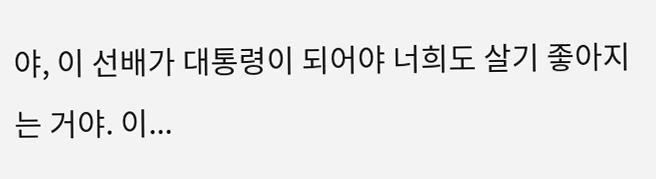야, 이 선배가 대통령이 되어야 너희도 살기 좋아지는 거야. 이...